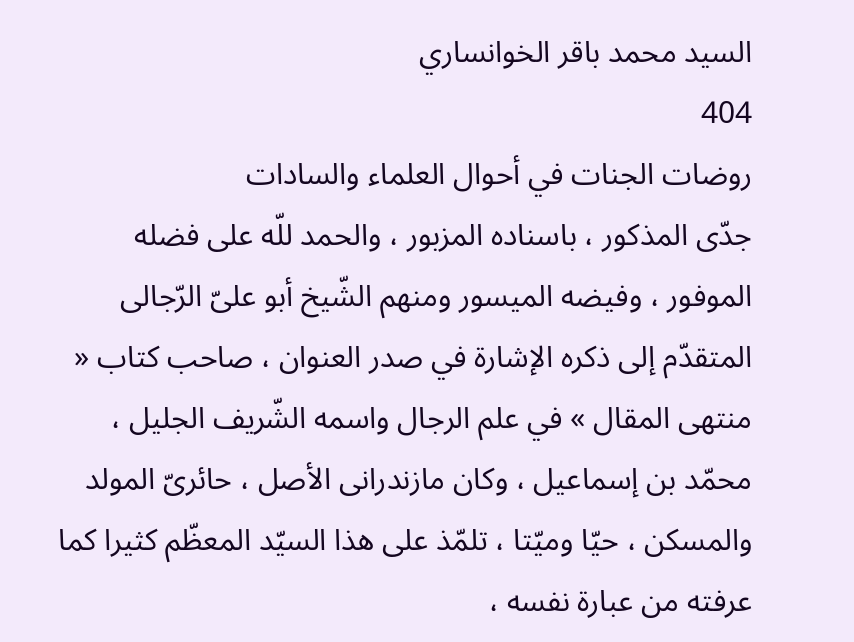السيد محمد باقر الخوانساري
404
روضات الجنات في أحوال العلماء والسادات
جدّى المذكور ، باسناده المزبور ، والحمد للّه على فضله الموفور ، وفيضه الميسور ومنهم الشّيخ أبو علىّ الرّجالى المتقدّم إلى ذكره الإشارة في صدر العنوان ، صاحب كتاب « منتهى المقال » في علم الرجال واسمه الشّريف الجليل ، محمّد بن إسماعيل ، وكان مازندرانى الأصل ، حائرىّ المولد والمسكن ، حيّا وميّتا ، تلمّذ على هذا السيّد المعظّم كثيرا كما عرفته من عبارة نفسه ،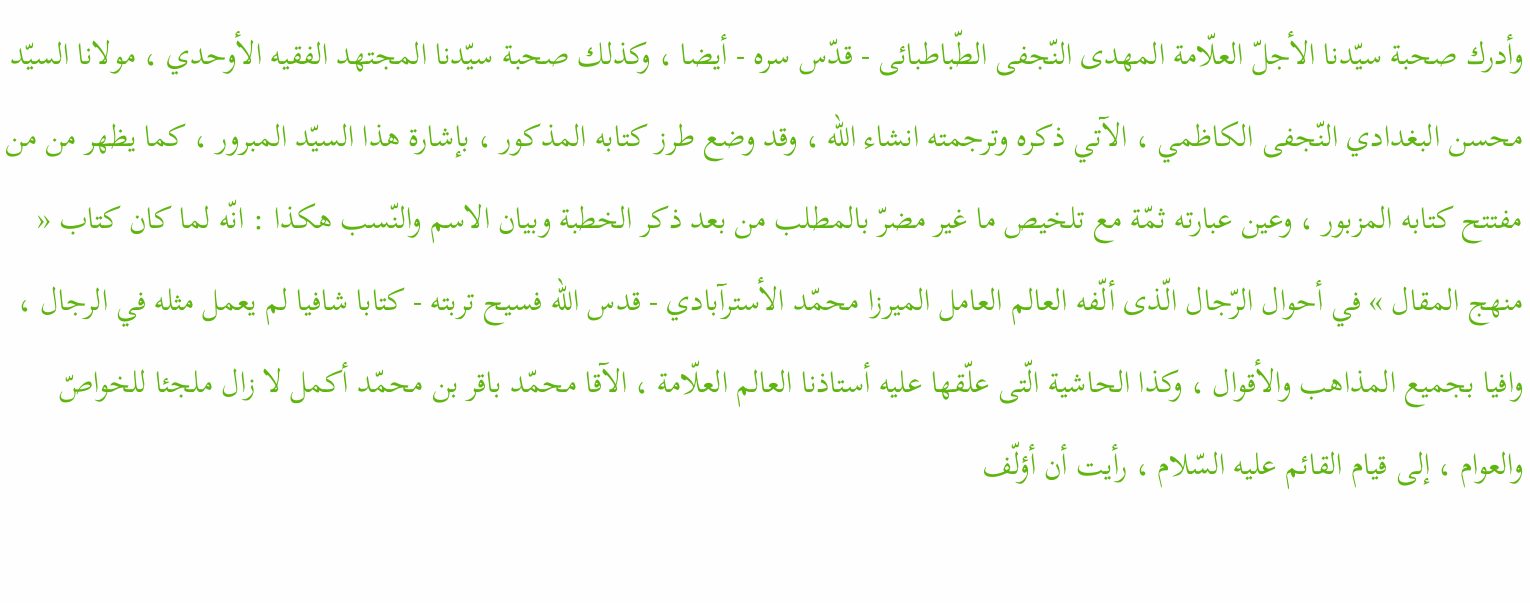وأدرك صحبة سيّدنا الأجلّ العلّامة المهدى النّجفى الطّباطبائى - قدّس سره - أيضا ، وكذلك صحبة سيّدنا المجتهد الفقيه الأوحدي ، مولانا السيّد محسن البغدادي النّجفى الكاظمي ، الآتي ذكره وترجمته انشاء اللّه ، وقد وضع طرز كتابه المذكور ، بإشارة هذا السيّد المبرور ، كما يظهر من من مفتتح كتابه المزبور ، وعين عبارته ثمّة مع تلخيص ما غير مضرّ بالمطلب من بعد ذكر الخطبة وبيان الاسم والنّسب هكذا : انّه لما كان كتاب « منهج المقال » في أحوال الرّجال الّذى ألّفه العالم العامل الميرزا محمّد الأسترآبادي - قدس اللّه فسيح تربته - كتابا شافيا لم يعمل مثله في الرجال ، وافيا بجميع المذاهب والأقوال ، وكذا الحاشية الّتى علّقها عليه أستاذنا العالم العلّامة ، الآقا محمّد باقر بن محمّد أكمل لا زال ملجئا للخواصّ والعوام ، إلى قيام القائم عليه السّلام ، رأيت أن أؤلّف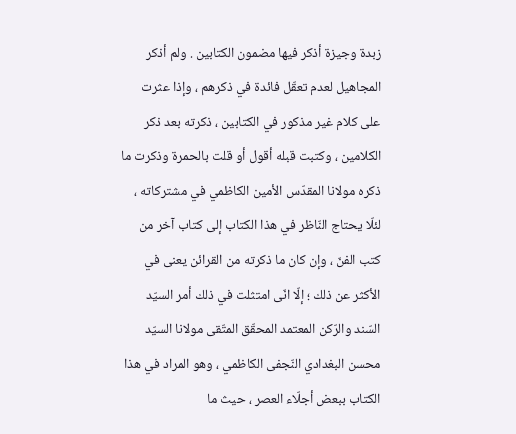زبدة وجيزة أذكر فيها مضمون الكتابين . ولم أذكر المجاهيل لعدم تعقّل فائدة في ذكرهم ، وإذا عثرت على كلام غير مذكور في الكتابين ، ذكرته بعد ذكر الكلامين ، وكتبت قبله أقول أو قلت بالحمرة وذكرت ما ذكره مولانا المقدّس الأمين الكاظمي في مشتركاته ، لئلّا يحتاج النّاظر في هذا الكتاب إلى كتاب آخر من كتب الفنّ ، وإن كان ما ذكرته من القرائن يعنى في الأكثر عن ذلك ؛ إلّا انّى امتثلت في ذلك أمر السيّد السّند والرّكن المعتمد المحقّق المتّقى مولانا السيّد محسن البغدادي النّجفى الكاظمي ، وهو المراد في هذا الكتاب ببعض أجلّاء العصر ، حيث ما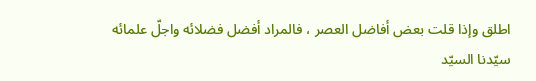اطلق وإذا قلت بعض أفاضل العصر ، فالمراد أفضل فضلائه واجلّ علمائه سيّدنا السيّد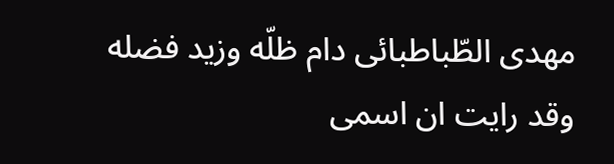مهدى الطّباطبائى دام ظلّه وزيد فضله وقد رايت ان اسمى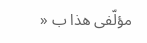مؤلّفى هذا ب «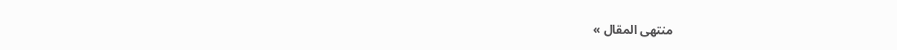منتهى المقال »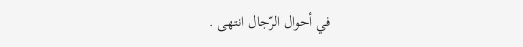في أحوال الرّجال انتهى .